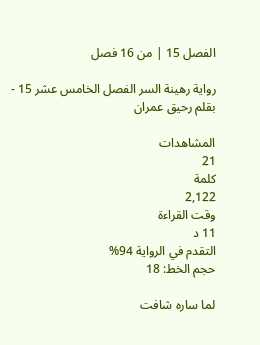الفصل 15 | من 16 فصل

رواية رهينة السر الفصل الخامس عشر 15 - بقلم رحيق عمران

المشاهدات
21
كلمة
2,122
وقت القراءة
11 د
التقدم في الرواية 94%
حجم الخط: 18

لما ساره شافت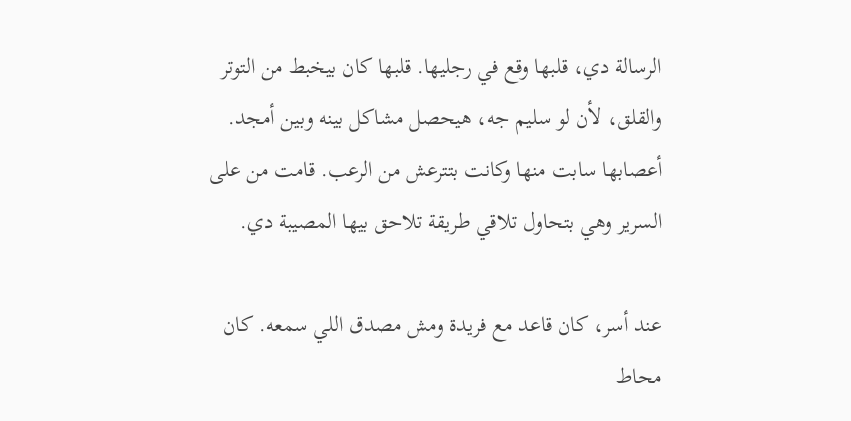الرسالة دي، قلبها وقع في رجليها. قلبها كان بيخبط من التوتر والقلق، لأن لو سليم جه، هيحصل مشاكل بينه وبين أمجد. أعصابها سابت منها وكانت بتترعش من الرعب. قامت من على السرير وهي بتحاول تلاقي طريقة تلاحق بيها المصيبة دي.

عند أسر، كان قاعد مع فريدة ومش مصدق اللي سمعه. كان محاط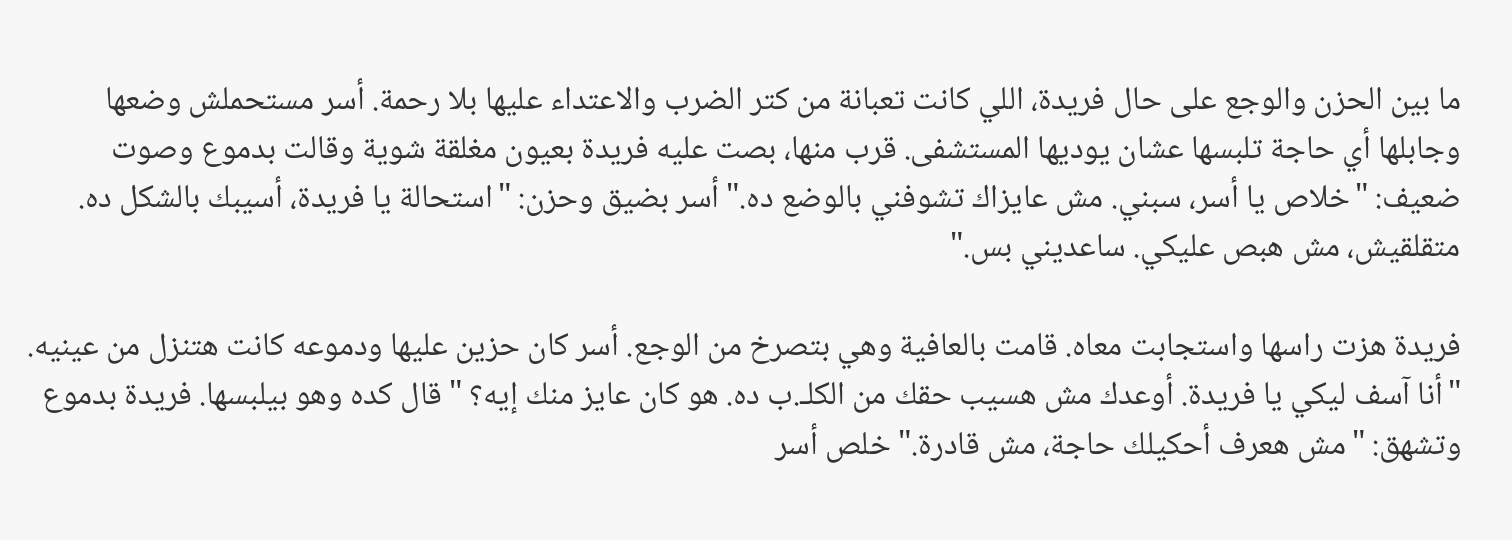ما بين الحزن والوجع على حال فريدة، اللي كانت تعبانة من كتر الضرب والاعتداء عليها بلا رحمة. أسر مستحملش وضعها وجابلها أي حاجة تلبسها عشان يوديها المستشفى. قرب منها، بصت عليه فريدة بعيون مغلقة شوية وقالت بدموع وصوت ضعيف: "خلاص يا أسر، سبني. مش عايزاك تشوفني بالوضع ده." أسر بضيق وحزن: "استحالة يا فريدة، أسيبك بالشكل ده. متقلقيش، مش هبص عليكي. ساعديني بس."

فريدة هزت راسها واستجابت معاه. قامت بالعافية وهي بتصرخ من الوجع. أسر كان حزين عليها ودموعه كانت هتنزل من عينيه. "أنا آسف ليكي يا فريدة. أوعدك مش هسيب حقك من الكلـ.ب ده. هو كان عايز منك إيه؟ " قال كده وهو بيلبسها. فريدة بدموع وتشهق: "مش هعرف أحكيلك حاجة، مش قادرة." خلص أسر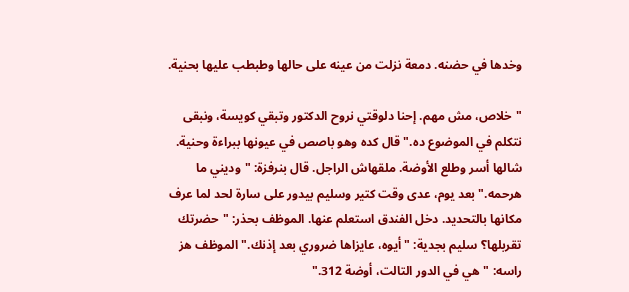وخدها في حضنه. دمعة نزلت من عينه على حالها وطبطب عليها بحنية.

"خلاص، مش مهم. إحنا دلوقتي نروح الدكتور وتبقي كويسة، ونبقى نتكلم في الموضوع ده." قال كده وهو باصص في عيونها ببراءة وحنية. شالها أسر وطلع الأوضة. ملقهاش الراجل. قال بنرفزة: "وديني ما هرحمه." بعد يوم، عدى وقت كتير وسليم بيدور على سارة لحد لما عرف مكانها بالتحديد. دخل الفندق استعلم عنها. الموظف بحذر: "حضرتك تقربلها؟ سليم بجدية: "أيوه، عايزاها ضروري بعد إذنك." الموظف هز راسه: "هي في الدور التالت، أوضة 312."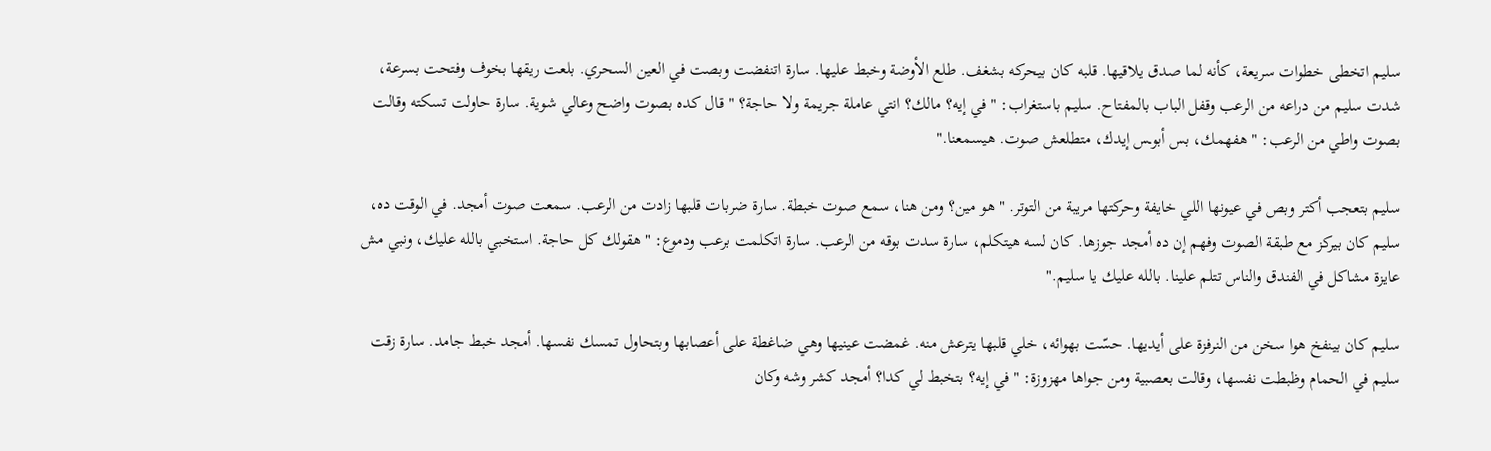سليم اتخطى خطوات سريعة، كأنه لما صدق يلاقيها. قلبه كان بيحركه بشغف. طلع الأوضة وخبط عليها. سارة اتنفضت وبصت في العين السحري. بلعت ريقها بخوف وفتحت بسرعة، شدت سليم من دراعه من الرعب وقفل الباب بالمفتاح. سليم باستغراب: "في إيه؟ مالك؟ انتي عاملة جريمة ولا حاجة؟ " قال كده بصوت واضح وعالي شوية. سارة حاولت تسكته وقالت بصوت واطي من الرعب: "هفهمك، بس أبوـس إيدك، متطلعش صوت. هيسمعنا."

سليم بتعجب أكتر وبص في عيونها اللي خايفة وحركتها مريبة من التوتر. "هو مين؟ ومن هنا، سمع صوت خبطة. سارة ضربات قلبها زادت من الرعب. سمعت صوت أمجد. في الوقت ده، سليم كان بيركز مع طبقة الصوت وفهم إن ده أمجد جوزها. كان لسه هيتكلم، سارة سدت بوقه من الرعب. سارة اتكلمت برعب ودموع: "هقولك كل حاجة. استخبي بالله عليك، ونبي مش عايزة مشاكل في الفندق والناس تتلم علينا. بالله عليك يا سليم."

سليم كان بينفخ هوا سخن من النرفزة على أيديها. حسّت بهوائه، خلي قلبها يترعش منه. غمضت عينيها وهي ضاغطة على أعصابها وبتحاول تمسك نفسها. أمجد خبط جامد. سارة زقت سليم في الحمام وظبطت نفسها، وقالت بعصبية ومن جواها مهزوزة: "في إيه؟ بتخبط لي كدا؟ أمجد كشر وشه وكان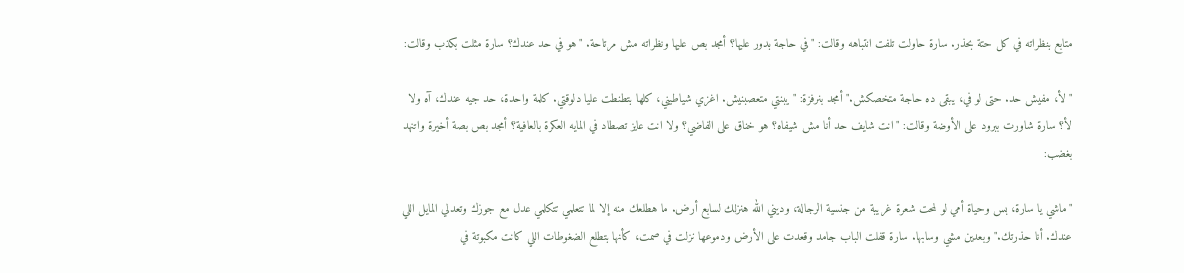متابع بنظراته في كل حتة بحذر. سارة حاولت تلفت انتباهه وقالت: "في حاجة بدور عليها؟ أمجد بص عليها ونظراته مش مرتاحة. "هو في حد عندك؟ سارة مثلت بكذب وقالت:

"لأ، مفيش حد. حتى لو في، يبقى ده حاجة متخصكش." أمجد بنرفزة: "يبنتي متعصبنيش. اغزي شياطيني، كلها بتطنطت عليا دلوقتي. كلمة واحدة، حد جيه عندك، آه ولا لأ؟ سارة شاورت ببرود على الأوضة وقالت: "انت شايف حد أنا مش شيفاه؟ هو خناق على الفاضي؟ ولا انت عايز تصطاد في المايه العكرة بالعافية؟ أمجد بص بصة أخيرة واتنهد بغضب:

"ماشي يا سارة، بس وحياة أمي لو لمحت شعرة غريبة من جنسية الرجالة، وديني الله هنزلك لسابع أرض. ما هطلعك منه إلا لما تتعلمي تتكلمي عدل مع جوزك وتعدلي المايل اللي عندك. أنا حذرتك." وبعدين مشي وسابها. سارة قفلت الباب جامد وقعدت على الأرض ودموعها نزلت في صمت، كأنها بتطلع الضغوطات اللي كانت مكبوتة في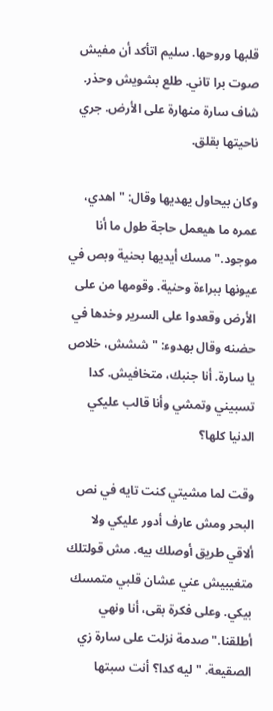قلبها وروحها. سليم اتأكد أن مفيش صوت برا تاني. طلع بشويش وحذر. شاف سارة منهارة على الأرض. جري ناحيتها بقلق.

وكان بيحاول يهديها وقال: "اهدي، عمره ما هيعمل حاجة طول ما أنا موجود." مسك أيديها بحنية وبص في عيونها ببراءة وحنية. وقومها من على الأرض وقعدوا على السرير وخدها في حضنه وقال بهدوء: "ششش، خلاص يا سارة. أنا جنبك، متخافيش. كدا تسبيني وتمشي وأنا قالب عليكي الدنيا كلها؟

وقت لما مشيتي كنت تايه في نص البحر ومش عارف أدور عليكي ولا ألاقي طريق أوصلك بيه. مش قولتلك متغيبيش عني عشان قلبي متمسك بيكي. وعلى فكرة بقى، أنا ونهي أطلقنا." صدمة نزلت على سارة زي الصقيعة. "ليه كدا؟ أنت سبتها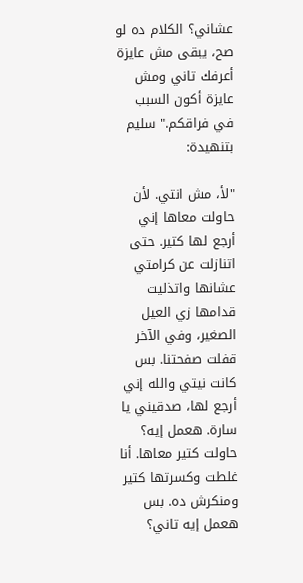عشاني؟ الكلام ده لو صح، يبقى مش عايزة أعرفك تاني ومش عايزة أكون السبب في فراقكم." سليم بتنهيدة:

"لأ، مش انتي. لأن حاولت معاها إني أرجع لها كتير. حتى اتنازلت عن كرامتي عشانها واتذليت قدامها زي العيل الصغير، وفي الآخر قفلت صفحتنا. بس كانت نيتي والله إني أرجع لها، صدقيني يا سارة. هعمل إيه؟ حاولت كتير معاها. أنا غلطت وكسرتها كتير ومنكرش ده. بس هعمل إيه تاني؟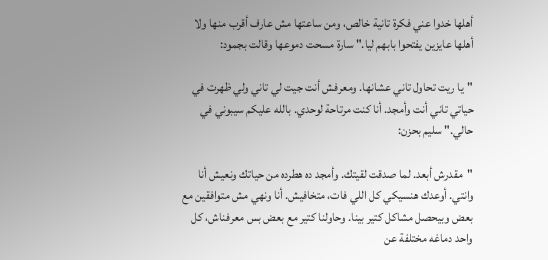أهلها خدوا عني فكرة تانية خالص، ومن ساعتها مش عارف أقرب منها ولا أهلها عايزين يفتحوا بابهم ليا." سارة مسحت دموعها وقالت بجمود:

"يا ريت تحاول تاني عشانها. ومعرفش أنت جيت لي تاني ولي ظهرت في حياتي تاني أنت وأمجد. أنا كنت مرتاحة لوحدي. بالله عليكم سيبوني في حالي." سليم بحزن:

"مقدرش أبعد. لما صدقت لقيتك. وأمجد ده هطرده من حياتك ونعيش أنا وانتي. أوعدك هنسيكي كل اللي فات، متخافيش. أنا ونهي مش متوافقين مع بعض وبيحصل مشاكل كتير بينا. وحاولنا كتير مع بعض بس معرفناش، كل واحد دماغه مختلفة عن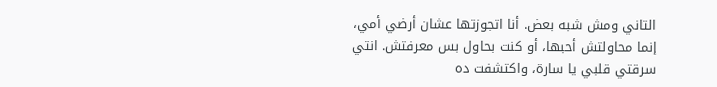التاني ومش شبه بعض. أنا اتجوزتها عشان أرضي أمي، إنما محاولتش أحبها، أو كنت بحاول بس معرفتش. انتي سرقتي قلبي يا سارة، واكتشفت ده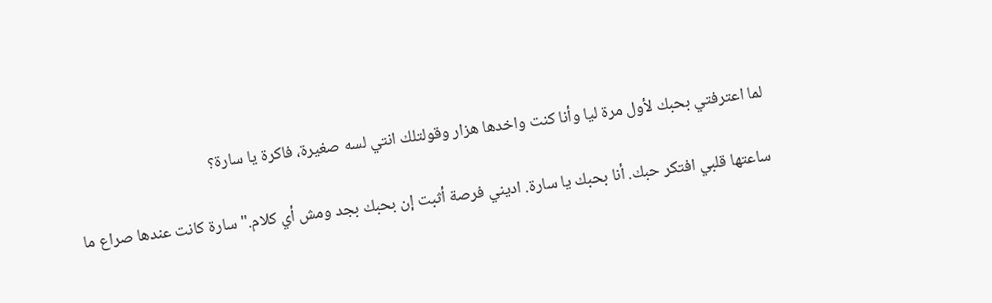لما اعترفتي بحبك لأول مرة ليا وأنا كنت واخدها هزار وقولتلك انتي لسه صغيرة، فاكرة يا سارة؟

ساعتها قلبي افتكر حبك. أنا بحبك يا سارة. اديني فرصة أثبت إن بحبك بجد ومش أي كلام." سارة كانت عندها صراع ما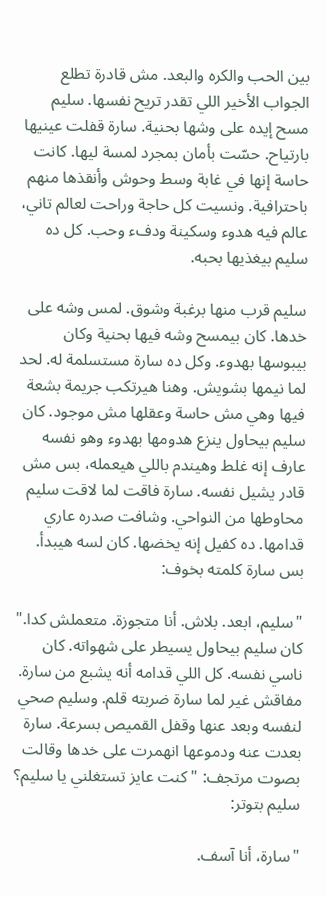بين الحب والكره والبعد. مش قادرة تطلع الجواب الأخير اللي تقدر تريح نفسها. سليم مسح إيده على وشها بحنية. سارة قفلت عينيها بارتياح. حسّت بأمان بمجرد لمسة ليها. كانت حاسة إنها في غابة وسط وحوش وأنقذها منهم باحترافية. ونسيت كل حاجة وراحت لعالم تاني، عالم فيه هدوء وسكينة ودفء وحب. كل ده سليم بيغذيها بحبه.

سليم قرب منها برغبة وشوق. لمس وشه على خدها. كان بيمسح وشه فيها بحنية وكان بيبوسها بهدوء. وكل ده سارة مستسلمة له. لحد لما نيمها بشويش. وهنا هيرتكب جريمة بشعة فيها وهي مش حاسة وعقلها مش موجود. كان سليم بيحاول ينزع هدومها بهدوء وهو نفسه عارف إنه غلط وهيندم باللي هيعمله، بس مش قادر يشيل نفسه. سارة فاقت لما لاقت سليم محاوطها من النواحي. وشافت صدره عاري قدامها. ده كفيل إنه يخضها. كان لسه هيبدأ. بس سارة كلمته بخوف:

"سليم، ابعد. بلاش. أنا متجوزة. متعملش كدا." كان سليم بيحاول يسيطر على شهواته. كان ناسي نفسه. كل اللي قدامه أنه يشبع من سارة. مفاقش غير لما سارة ضربته قلم. وسليم صحي لنفسه وبعد عنها وقفل القميص بسرعة. سارة بعدت عنه ودموعها انهمرت على خدها وقالت بصوت مرتجف: "كنت عايز تستغلني يا سليم؟ سليم بتوتر:

"سارة، أنا آسف.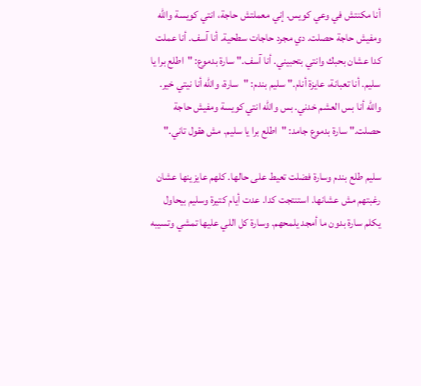أنا مكنتش في وعي كويس. إني معملتش حاجة، انتي كويسة والله ومفيش حاجة حصلت. دي مجرد حاجات سطحية. أنا آسف. أنا عملت كدا عشان بحبك وانتي بتحبيني. أنا آسف." سارة بدموع: "اطلع برا يا سليم. أنا تعبانة، عايزة أنام." سليم بندم: "سارة، والله أنا نيتي خير. والله أنا بس العشم خدني. بس والله انتي كويسة ومفيش حاجة حصلت." سارة بدموع جامد: "اطلع برا يا سليم. مش هقول تاني."

سليم طلع بندم وسارة فضلت تعيط على حالها. كلهم عايزينها عشان رغبتهم مش عشانها. استنتجت كدا. عدت أيام كتيرة وسليم بيحاول يكلم سارة بدون ما أمجد يلمحهم. وسارة كل اللي عليها تمشي وتسيبه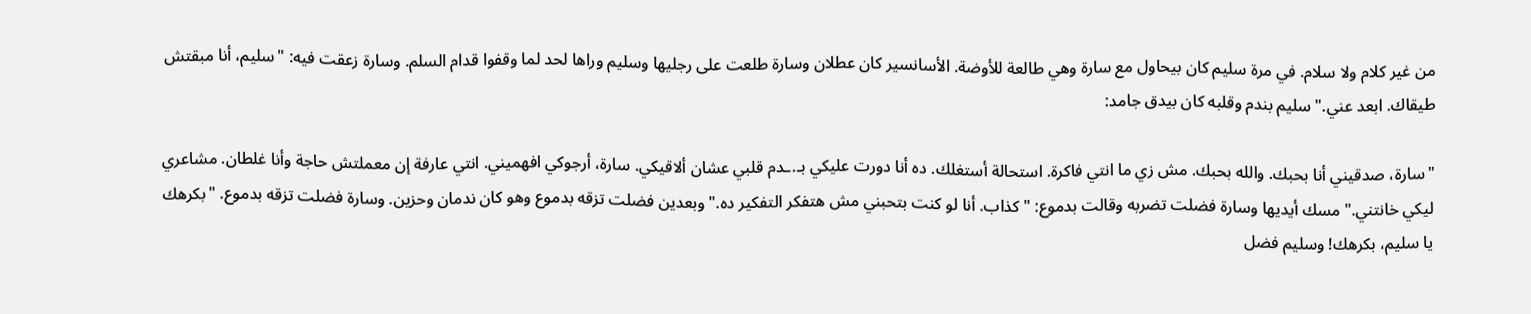من غير كلام ولا سلام. في مرة سليم كان بيحاول مع سارة وهي طالعة للأوضة. الأسانسير كان عطلان وسارة طلعت على رجليها وسليم وراها لحد لما وقفوا قدام السلم. وسارة زعقت فيه: "سليم، أنا مبقتش طيقاك. ابعد عني." سليم بندم وقلبه كان بيدق جامد:

"سارة، صدقيني أنا بحبك. والله بحبك. مش زي ما انتي فاكرة. استحالة أستغلك. ده أنا دورت عليكي بـ.ـدم قلبي عشان ألاقيكي. سارة، أرجوكي افهميني. انتي عارفة إن معملتش حاجة وأنا غلطان. مشاعري ليكي خانتني." مسك أيديها وسارة فضلت تضربه وقالت بدموع: "كذاب. أنا لو كنت بتحبني مش هتفكر التفكير ده." وبعدين فضلت تزقه بدموع وهو كان ندمان وحزين. وسارة فضلت تزقه بدموع. "بكرهك يا سليم، بكرهك! وسليم فضل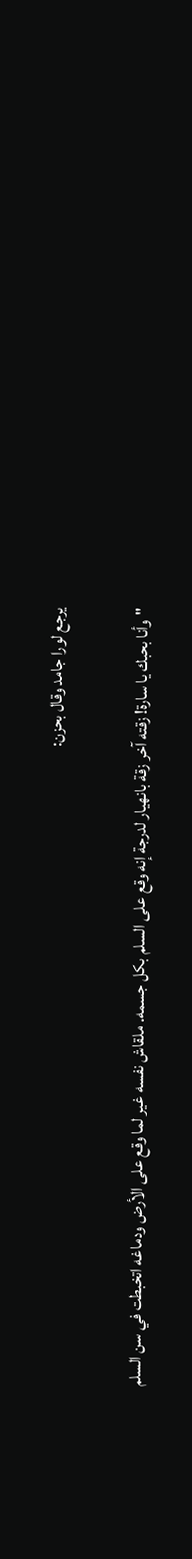يرجع لورا جامد وقال بحزن:

"وأنا بحبك يا سارة! زقته آخر زقة بانهيار لدرجة إنه وقع على السلم بكل جسمه. ملقاش نفسه غير لما وقع على الأرض ودماغه اتخبطت في سن السلم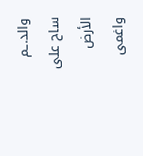والد.ـم ساح على الأرض واغمى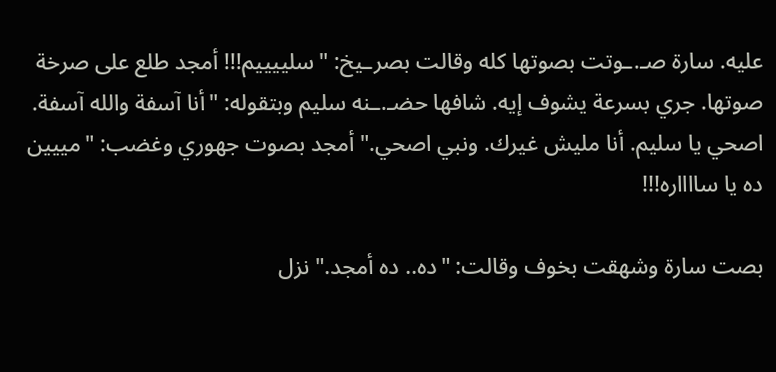عليه. سارة صـ.ـوتت بصوتها كله وقالت بصرـيخ: "سلييييم!!! أمجد طلع على صرخة صوتها. جري بسرعة يشوف إيه. شافها حضـ.ـنه سليم وبتقوله: "أنا آسفة والله آسفة. اصحي يا سليم. أنا مليش غيرك. ونبي اصحي." أمجد بصوت جهوري وغضب: "مييين ده يا سااااره!!!

بصت سارة وشهقت بخوف وقالت: "ده.. ده أمجد." نزل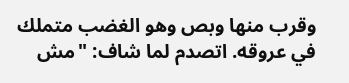وقرب منها وبص وهو الغضب متملك في عروقه. اتصدم لما شاف: "مش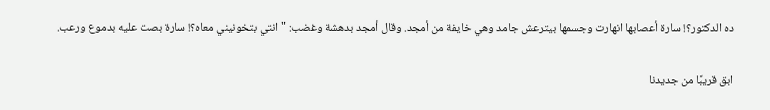ده الدكتور؟! سارة أعصابها انهارت وجسمها بيترعش جامد وهي خايفة من أمجد. وقال أمجد بدهشة وغضب: "انتي بتخونيني معاه؟! سارة بصت عليه بدموع ورعب.

ابق قريبًا من جديدنا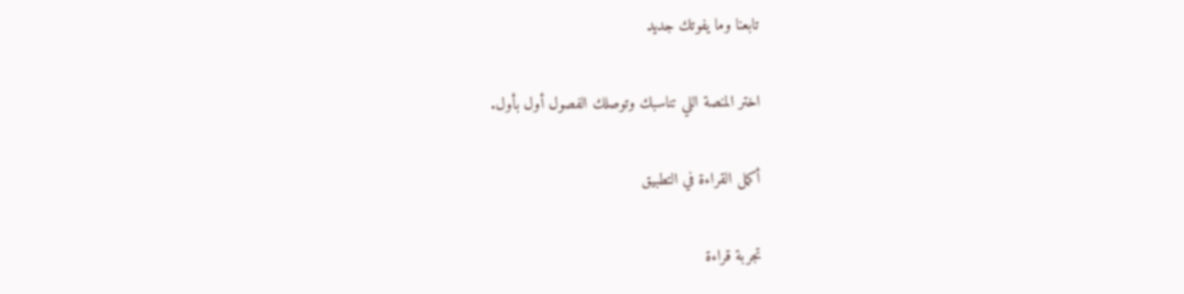تابعنا وما يفوتك جديد

اختر المنصة اللي تناسبك وتوصلك الفصول أول بأول.

أكمل القراءة في التطبيق

تجربة قراءة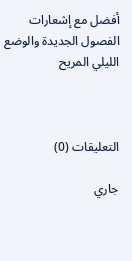أفضل مع إشعارات الفصول الجديدة والوضع الليلي المريح



التعليقات (0)

جاري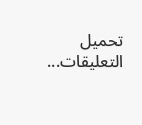تحميل التعليقات...